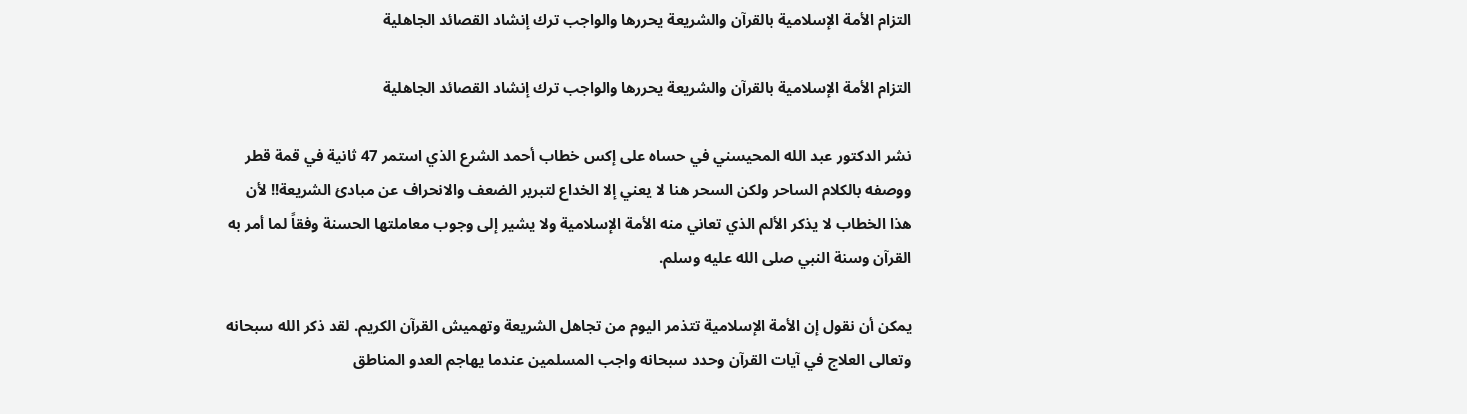التزام الأمة الإسلامية بالقرآن والشريعة يحررها والواجب ترك إنشاد القصائد الجاهلية

التزام الأمة الإسلامية بالقرآن والشريعة يحررها والواجب ترك إنشاد القصائد الجاهلية

نشر الدكتور عبد الله المحيسني في حساه على إكس خطاب أحمد الشرع الذي استمر 47 ثانية في قمة قطر ووصفه بالكلام الساحر ولكن السحر هنا لا يعني إلا الخداع لتبرير الضعف والانحراف عن مبادئ الشريعة!! لأن هذا الخطاب لا يذكر الألم الذي تعاني منه الأمة الإسلامية ولا يشير إلى وجوب معاملتها الحسنة وفقاً لما أمر به القرآن وسنة النبي صلى الله عليه وسلم.

يمكن أن نقول إن الأمة الإسلامية تتذمر اليوم من تجاهل الشريعة وتهميش القرآن الكريم. لقد ذكر الله سبحانه وتعالى العلاج في آيات القرآن وحدد سبحانه واجب المسلمين عندما يهاجم العدو المناطق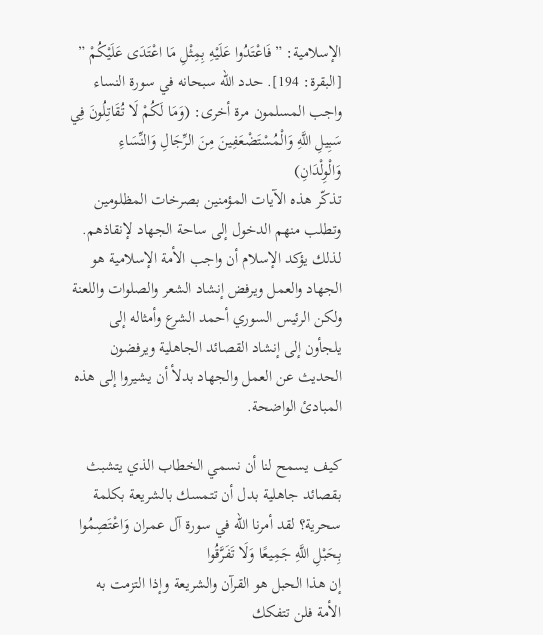الإسلامية: ” فَاعْتَدُوا عَلَيْهِ بِمِثْلِ مَا اعْتَدَى عَلَيْكُمْ ” [البقرة: 194]. حدد الله سبحانه في سورة النساء واجب المسلمون مرة أخرى: (وَمَا لَكُمْ لَا تُقَاتِلُونَ فِي سَبِيلِ اللَّهِ وَالْمُسْتَضْعَفِينَ مِنَ الرِّجَالِ وَالنِّسَاءِ وَالْوِلْدَانِ)
تذكّر هذه الآيات المؤمنين بصرخات المظلومين وتطلب منهم الدخول إلى ساحة الجهاد لإنقاذهم. لذلك يؤكد الإسلام أن واجب الأمة الإسلامية هو الجهاد والعمل ويرفض إنشاد الشعر والصلوات واللعنة ولكن الرئيس السوري أحمد الشرع وأمثاله إلى يلجأون إلى إنشاد القصائد الجاهلية ويرفضون الحديث عن العمل والجهاد بدلأ أن يشيروا إلى هذه المبادئ الواضحة.

كيف يسمح لنا أن نسمي الخطاب الذي يتشبث بقصائد جاهلية بدل أن تتمسك بالشريعة بكلمة سحرية؟ لقد أمرنا الله في سورة آل عمران وَاعْتَصِمُوا بِحَبْلِ اللَّهِ جَمِيعًا وَلَا تَفَرَّقُوا
إن هذا الحبل هو القرآن والشريعة وإذا التزمت به الأمة فلن تتفكك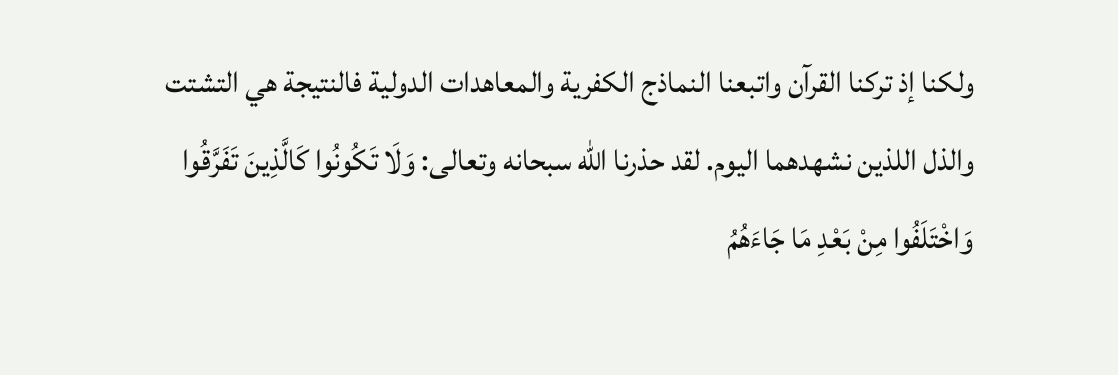ولكنا إذ تركنا القرآن واتبعنا النماذج الكفرية والمعاهدات الدولية فالنتيجة هي التشتت والذل اللذين نشهدهما اليوم. لقد حذرنا الله سبحانه وتعالى: وَلَا تَكُونُوا كَالَّذِينَ تَفَرَّقُوا وَاخْتَلَفُوا مِنْ بَعْدِ مَا جَاءَهُمُ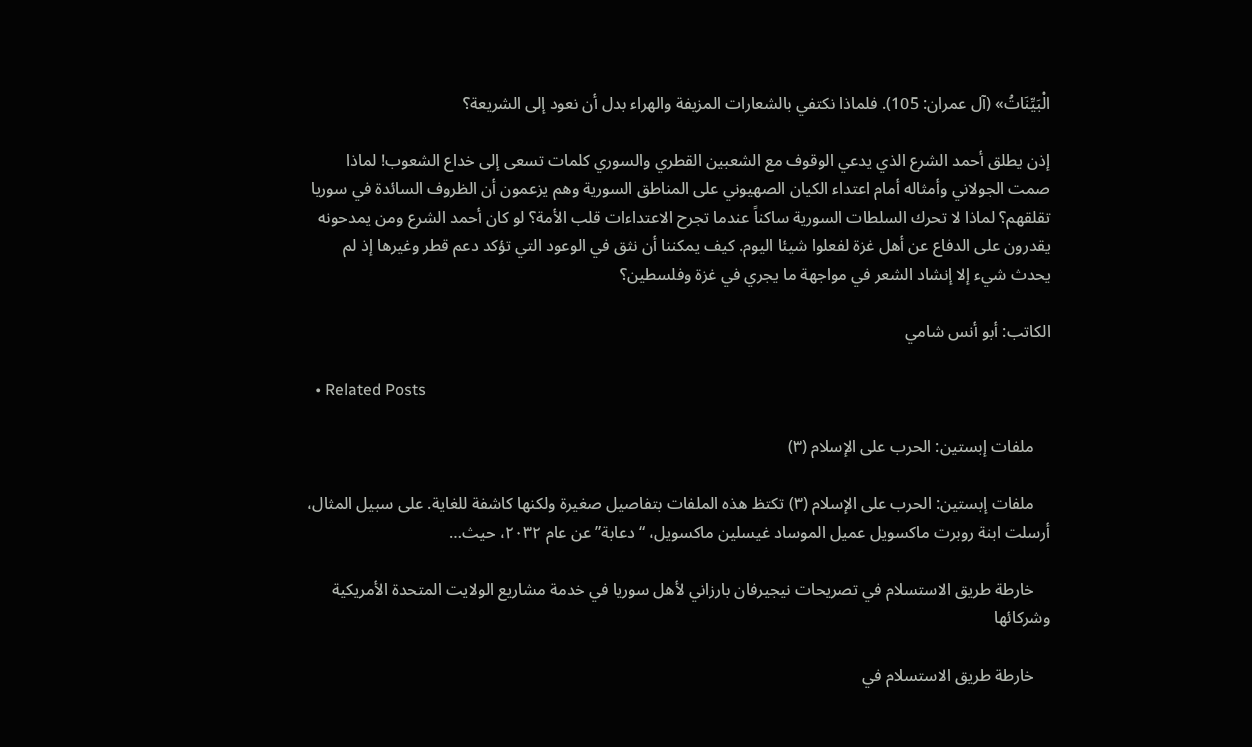الْبَيِّنَاتُ» (آل عمران: 105). فلماذا نكتفي بالشعارات المزيفة والهراء بدل أن نعود إلى الشريعة؟

إذن يطلق أحمد الشرع الذي يدعي الوقوف مع الشعبين القطري والسوري كلمات تسعى إلى خداع الشعوب! لماذا صمت الجولاني وأمثاله أمام اعتداء الكيان الصهيوني على المناطق السورية وهم يزعمون أن الظروف السائدة في سوريا تقلقهم؟ لماذا لا تحرك السلطات السورية ساكناً عندما تجرح الاعتداءات قلب الأمة؟ لو كان أحمد الشرع ومن يمدحونه يقدرون على الدفاع عن أهل غزة لفعلوا شيئا اليوم. كيف يمكننا أن نثق في الوعود التي تؤكد دعم قطر وغيرها إذ لم يحدث شيء إلا إنشاد الشعر في مواجهة ما يجري في غزة وفلسطين؟

الکاتب: أبو أنس شامي

  • Related Posts

    ملفات إبستين: الحرب على الإسلام (۳)

    ملفات إبستين: الحرب على الإسلام (۳) تكتظ هذه الملفات بتفاصيل صغيرة ولكنها كاشفة للغاية. على سبيل المثال، أرسلت ابنة روبرت ماكسويل عميل الموساد غيسلين ماكسويل، “دعابة” عن عام ۲۰۳۲، حيث…

    خارطة طريق الاستسلام في تصريحات نيجيرفان بارزاني لأهل سوريا في خدمة مشاريع الولايت المتحدة الأمريكية وشركائها

    خارطة طريق الاستسلام في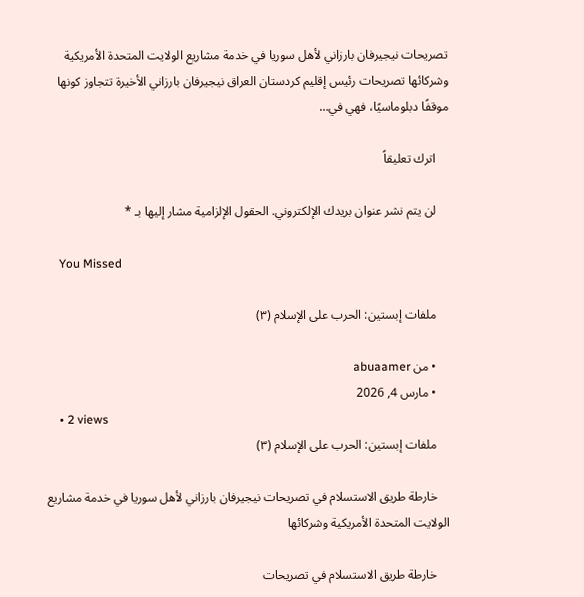تصريحات نيجيرفان بارزاني لأهل سوريا في خدمة مشاريع الولايت المتحدة الأمريكية وشركائها تصريحات رئيس إقليم كردستان العراق نيجيرفان بارزاني الأخيرة تتجاوز كونها موقفًا دبلوماسيًا، فهي في…

    اترك تعليقاً

    لن يتم نشر عنوان بريدك الإلكتروني. الحقول الإلزامية مشار إليها بـ *

    You Missed

    ملفات إبستين: الحرب على الإسلام (۳)

    • من abuaamer
    • مارس 4, 2026
    • 2 views
    ملفات إبستين: الحرب على الإسلام (۳)

    خارطة طريق الاستسلام في تصريحات نيجيرفان بارزاني لأهل سوريا في خدمة مشاريع الولايت المتحدة الأمريكية وشركائها

    خارطة طريق الاستسلام في تصريحات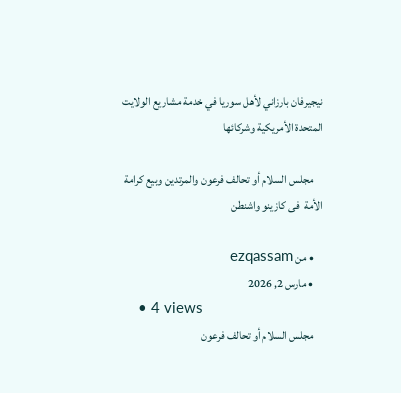نيجيرفان بارزاني لأهل سوريا في خدمة مشاريع الولايت المتحدة الأمريكية وشركائها

    مجلس السلام أو تحالف فرعون والمرتدين وبيع كرامة الأمة  فی کازينو واشنطن

    • من ezqassam
    • مارس 2, 2026
    • 4 views
    مجلس السلام أو تحالف فرعون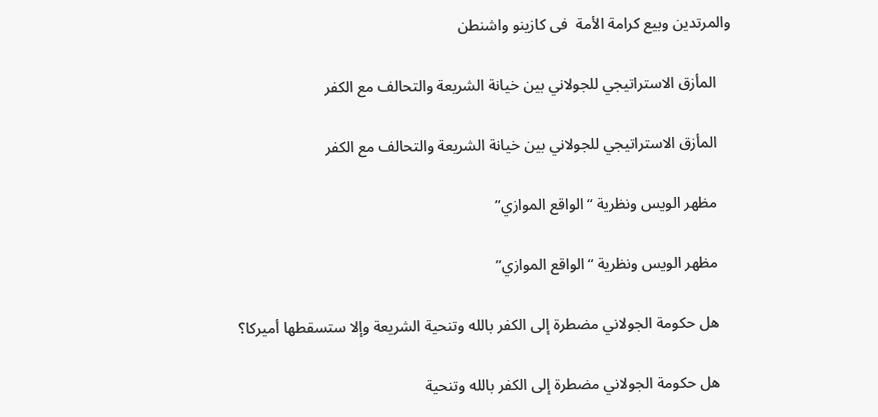والمرتدين وبيع كرامة الأمة  فی کازينو واشنطن

    المأزق الاستراتيجي للجولاني بين خيانة الشريعة والتحالف مع الكفر

    المأزق الاستراتيجي للجولاني بين خيانة الشريعة والتحالف مع الكفر

    مظهر الويس ونظرية “الواقع الموازي”

    مظهر الويس ونظرية “الواقع الموازي”

    هل حكومة الجولاني مضطرة إلى الكفر بالله وتنحية الشريعة وإلا ستسقطها أميركا؟

    هل حكومة الجولاني مضطرة إلى الكفر بالله وتنحية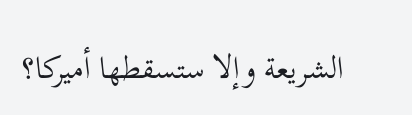الشريعة وإلا ستسقطها أميركا؟